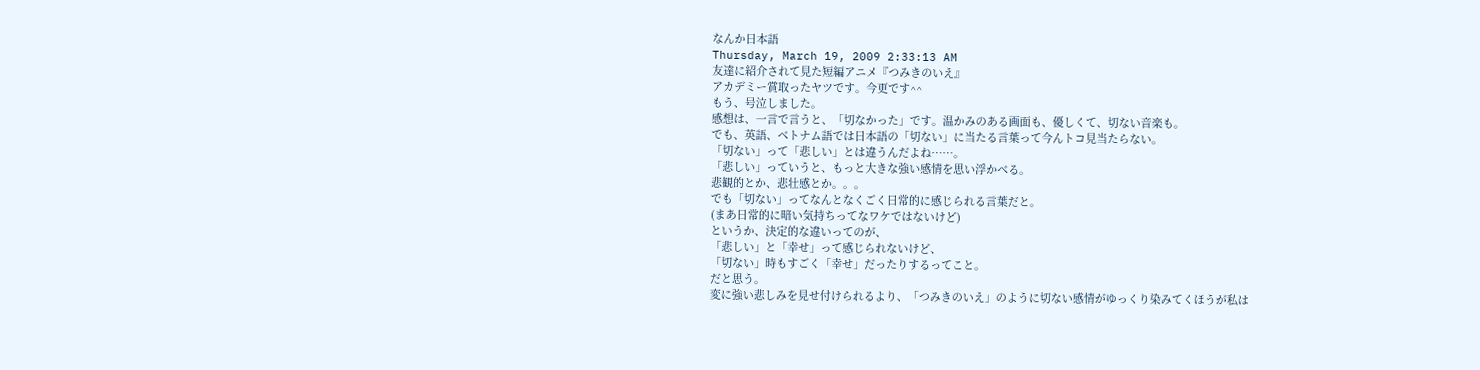なんか日本語
Thursday, March 19, 2009 2:33:13 AM
友達に紹介されて見た短編アニメ『つみきのいえ』
アカデミー賞取ったヤツです。今更です^^
もう、号泣しました。
感想は、一言で言うと、「切なかった」です。温かみのある画面も、優しくて、切ない音楽も。
でも、英語、ベトナム語では日本語の「切ない」に当たる言葉って今んトコ見当たらない。
「切ない」って「悲しい」とは違うんだよね……。
「悲しい」っていうと、もっと大きな強い感情を思い浮かべる。
悲観的とか、悲壮感とか。。。
でも「切ない」ってなんとなくごく日常的に感じられる言葉だと。
(まあ日常的に暗い気持ちってなワケではないけど)
というか、決定的な違いってのが、
「悲しい」と「幸せ」って感じられないけど、
「切ない」時もすごく「幸せ」だったりするってこと。
だと思う。
変に強い悲しみを見せ付けられるより、「つみきのいえ」のように切ない感情がゆっくり染みてくほうが私は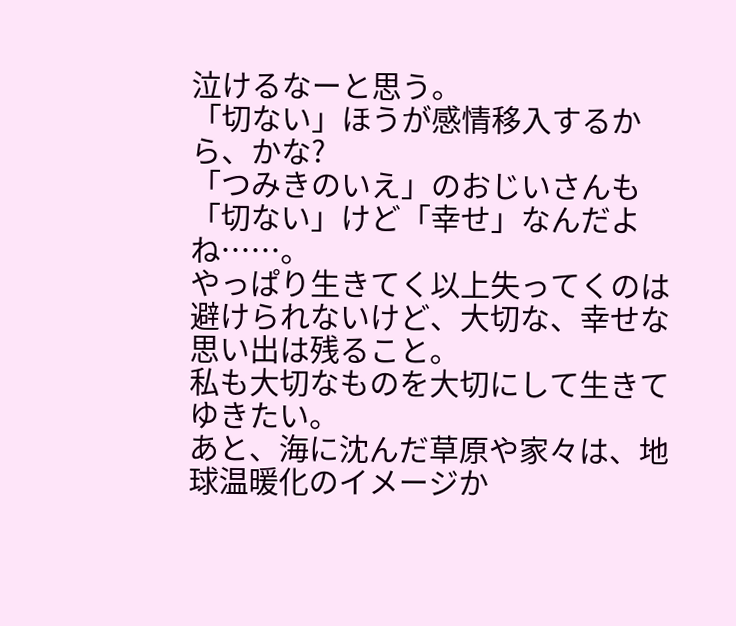泣けるなーと思う。
「切ない」ほうが感情移入するから、かな?
「つみきのいえ」のおじいさんも「切ない」けど「幸せ」なんだよね……。
やっぱり生きてく以上失ってくのは避けられないけど、大切な、幸せな思い出は残ること。
私も大切なものを大切にして生きてゆきたい。
あと、海に沈んだ草原や家々は、地球温暖化のイメージか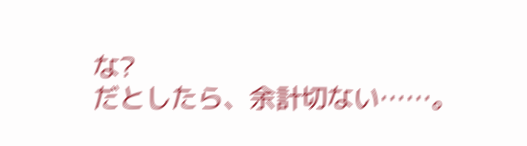な?
だとしたら、余計切ない……。